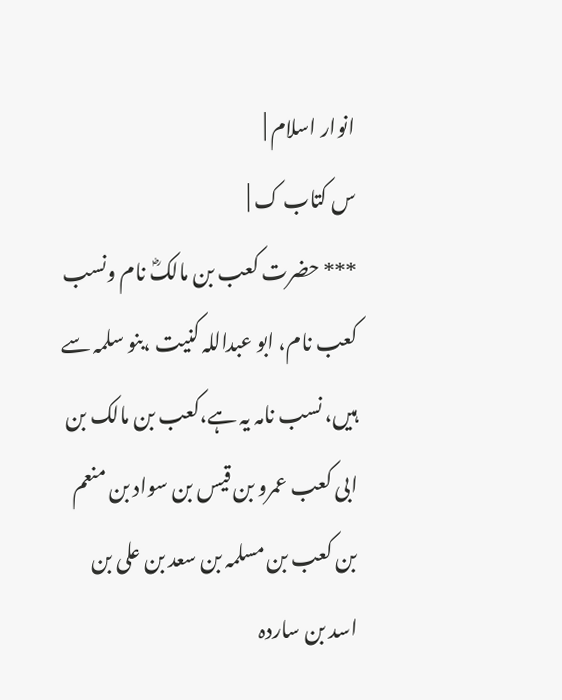انوار اسلام |
س کتاب ک |
*** حضرت کعب بن مالکؓ نام ونسب کعب نام، ابو عبداللہ کنیت ،بنو سلمہ سے ہیں، نسب نامہ یہ ہے،کعب بن مالک بن ابی کعب عمرو بن قیس بن سواد بن منعم بن کعب بن مسلمہ بن سعد بن علی بن اسد بن ساردہ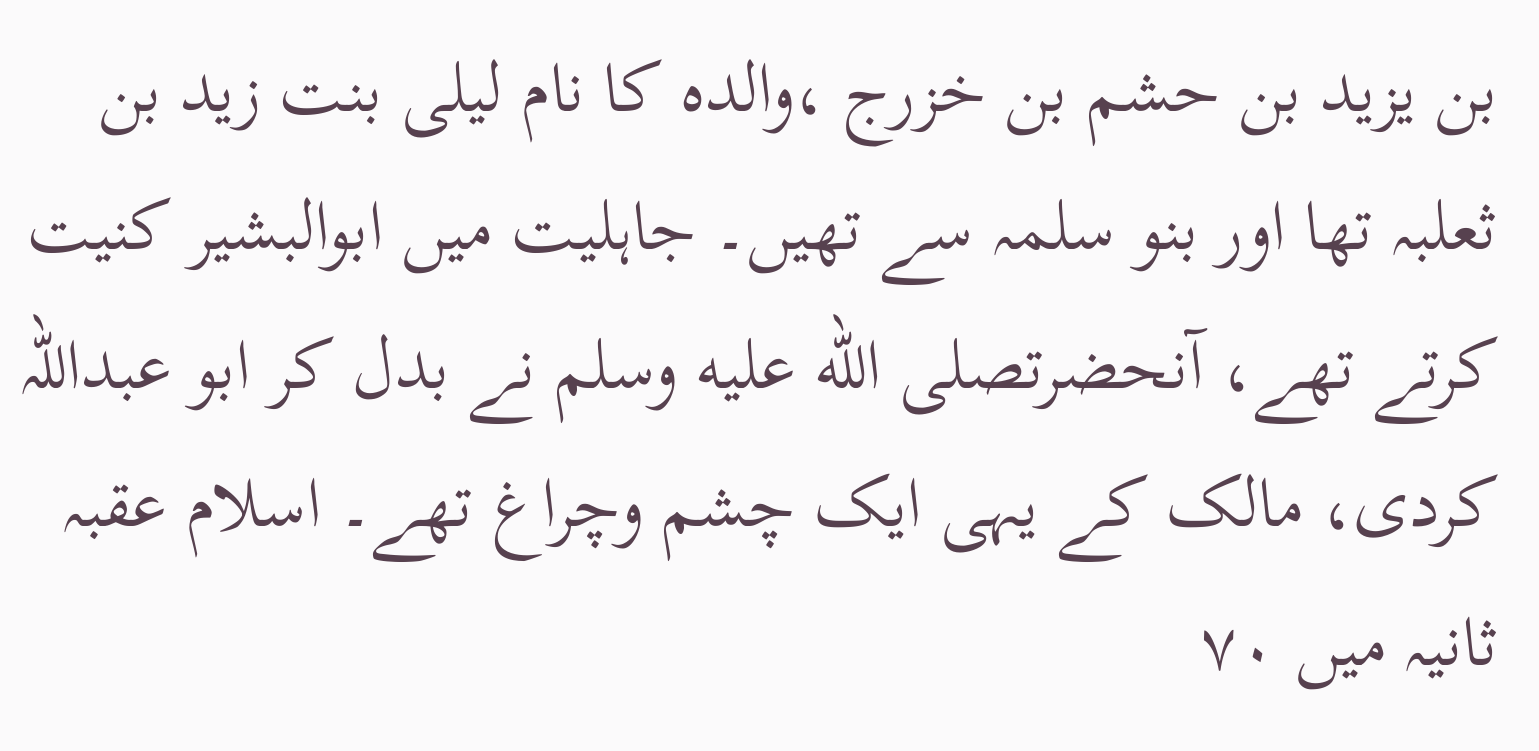بن یزید بن حشم بن خزرج ،والدہ کا نام لیلی بنت زید بن ثعلبہ تھا اور بنو سلمہ سے تھیں۔ جاہلیت میں ابوالبشیر کنیت کرتے تھے، آنحضرتصلى الله عليه وسلم نے بدل کر ابو عبداللہ کردی، مالک کے یہی ایک چشم وچراغ تھے۔ اسلام عقبہ ثانیہ میں ۷۰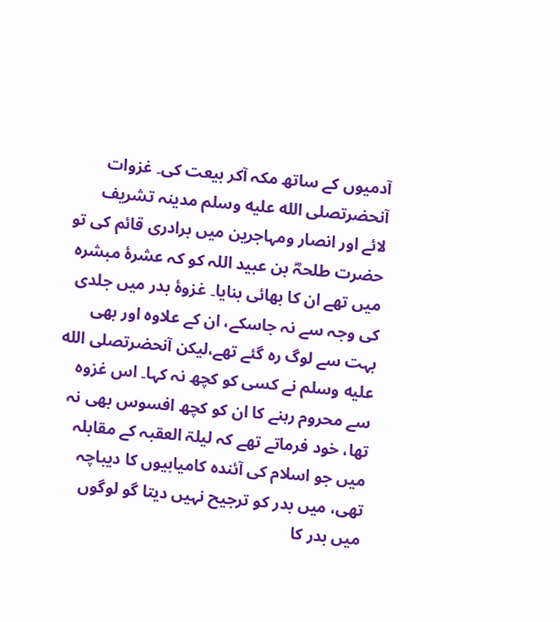آدمیوں کے ساتھ مکہ آکر بیعت کی۔ غزوات آنحضرتصلى الله عليه وسلم مدینہ تشریف لائے اور انصار ومہاجرین میں برادری قائم کی تو حضرت طلحہؓ بن عبید اللہ کو کہ عشرۂ مبشرہ میں تھے ان کا بھائی بنایا۔ غزوۂ بدر میں جلدی کی وجہ سے نہ جاسکے، ان کے علاوہ اور بھی بہت سے لوگ رہ گئے تھے،لیکن آنحضرتصلى الله عليه وسلم نے کسی کو کچھ نہ کہا۔ اس غزوہ سے محروم رہنے کا ان کو کچھ افسوس بھی نہ تھا، خود فرماتے تھے کہ لیلۃ العقبہ کے مقابلہ میں جو اسلام کی آئندہ کامیابیوں کا دیباچہ تھی، میں بدر کو ترجیح نہیں دیتا گو لوگوں میں بدر کا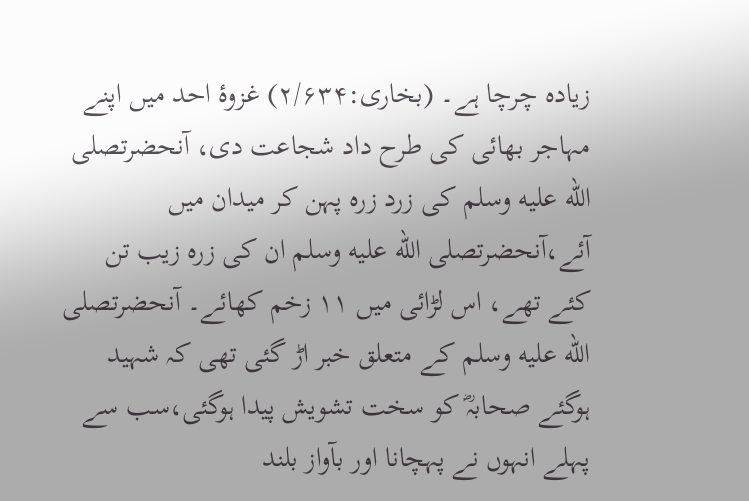زیادہ چرچا ہے۔ (بخاری:۲/۶۳۴) غزوۂ احد میں اپنے مہاجر بھائی کی طرح داد شجاعت دی، آنحضرتصلى الله عليه وسلم کی زرد زرہ پہن کر میدان میں آئے،آنحضرتصلى الله عليه وسلم ان کی زرہ زیب تن کئے تھے، اس لڑائی میں ۱۱ زخم کھائے۔ آنحضرتصلى الله عليه وسلم کے متعلق خبر اڑ گئی تھی کہ شہید ہوگئے صحابہؓ کو سخت تشویش پیدا ہوگئی،سب سے پہلے انہوں نے پہچانا اور بآواز بلند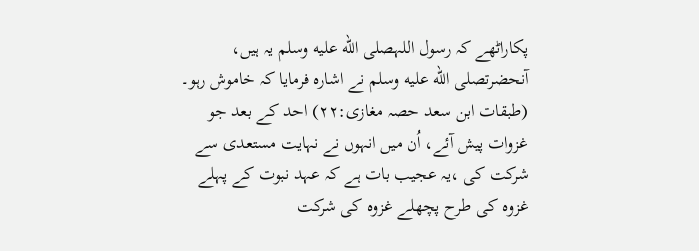پکاراٹھے کہ رسول اللہصلى الله عليه وسلم یہ ہیں، آنحضرتصلى الله عليه وسلم نے اشارہ فرمایا کہ خاموش رہو۔ (طبقات ابن سعد حصہ مغازی:۲۲) احد کے بعد جو غزوات پیش آئے، اُن میں انہوں نے نہایت مستعدی سے شرکت کی ،یہ عجیب بات ہے کہ عہد نبوت کے پہلے غزوہ کی طرح پچھلے غزوہ کی شرکت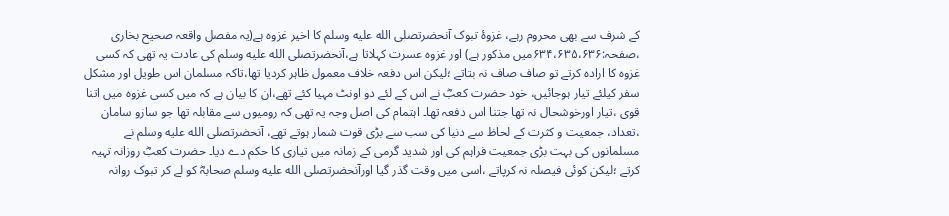کے شرف سے بھی محروم رہے، غزوۂ تبوک آنحضرتصلى الله عليه وسلم کا اخیر غزوہ ہے(یہ مفصل واقعہ صحیح بخاری ،صفحہ:۶۳۴،۶۳۵،۶۳۶میں مذکور ہے) اور غزوہ عسرت کہلاتا ہے،آنحضرتصلى الله عليه وسلم کی عادت یہ تھی کہ کسی غزوہ کا ارادہ کرتے تو صاف صاف نہ بتاتے ؛لیکن اس دفعہ خلاف معمول ظاہر کردیا تھا،تاکہ مسلمان اس طویل اور مشکل سفر کیلئے تیار ہوجائیں، خود حضرت کعبؓ نے اس کے لئے دو اونٹ مہیا کئے تھے،ان کا بیان ہے کہ میں کسی غزوہ میں اتنا قوی ،تیار اورخوشحال نہ تھا جتنا اس دفعہ تھا۔ اہتمام کی اصل وجہ یہ تھی کہ رومیوں سے مقابلہ تھا جو سازو سامان ،تعداد، جمعیت و کثرت کے لحاظ سے دنیا کی سب سے بڑی قوت شمار ہوتے تھے، آنحضرتصلى الله عليه وسلم نے مسلمانوں کی بہت بڑی جمعیت فراہم کی اور شدید گرمی کے زمانہ میں تیاری کا حکم دے دیا۔ حضرت کعبؓ روزانہ تہیہ کرتے ؛لیکن کوئی فیصلہ نہ کرپاتے ،اسی میں وقت گذر گیا اورآنحضرتصلى الله عليه وسلم صحابہؓ کو لے کر تبوک روانہ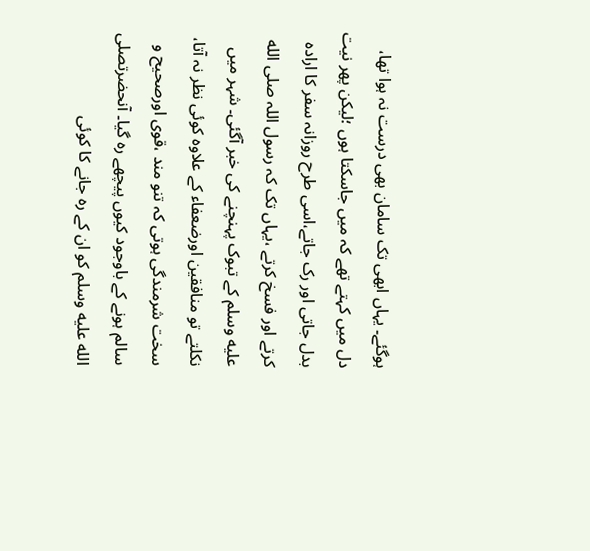ہوگئے۔ یہاں ابھی تک سامان بھی درست نہ ہوا تھا، دل میں کہتے تھے کہ میں جاسکتا ہوں ؛لیکن پھر نیت بدل جاتی اور رک جاتے،اسی طرح روزانہ سفر کا ارادہ کرتے اور فسخ کرتے ،یہاں تک کہ رسول اللہ صلى الله عليه وسلم کے تبوک پہنچنے کی خبر آگئی۔ شہر میں نکلتے تو منافقین اورضعفاء کے علاوہ کوئی نظر نہ آتا، سخت شرمندگی ہوتی کہ تنو مند ،قوی اورصحیح و سالم ہونے کے باوجود کیوں پیچھے رہ گیا۔ آنحضرتصلى الله عليه وسلم کو ان کے رہ جانے کا کوئی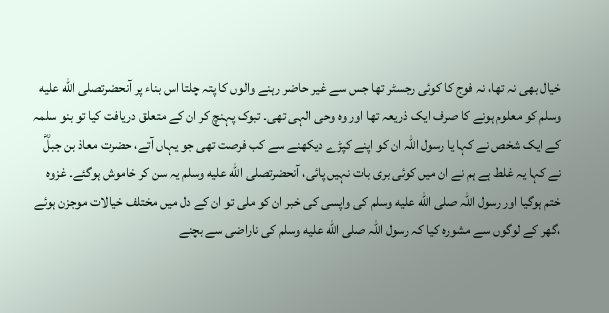خیال بھی نہ تھا، نہ فوج کا کوئی رجسٹر تھا جس سے غیر حاضر رہنے والوں کا پتہ چلتا اس بناء پر آنحضرتصلى الله عليه وسلم کو معلوم ہونے کا صرف ایک ذریعہ تھا اور وہ وحی الہی تھی۔ تبوک پہنچ کر ان کے متعلق دریافت کیا تو بنو سلمہ کے ایک شخص نے کہا یا رسول اللہ ان کو اپنے کپڑے دیکھنے سے کب فرصت تھی جو یہاں آتے، حضرت معاذ بن جبلؓ نے کہا یہ غلط ہے ہم نے ان میں کوئی بری بات نہیں پائی، آنحضرتصلى الله عليه وسلم یہ سن کر خاموش ہوگئے۔ غزوہ ختم ہوگیا اور رسول اللہ صلى الله عليه وسلم کی واپسی کی خبر ان کو ملی تو ان کے دل میں مختلف خیالات موجزن ہوئے ،گھر کے لوگوں سے مشورہ کیا کہ رسول اللہ صلى الله عليه وسلم کی ناراضی سے بچنے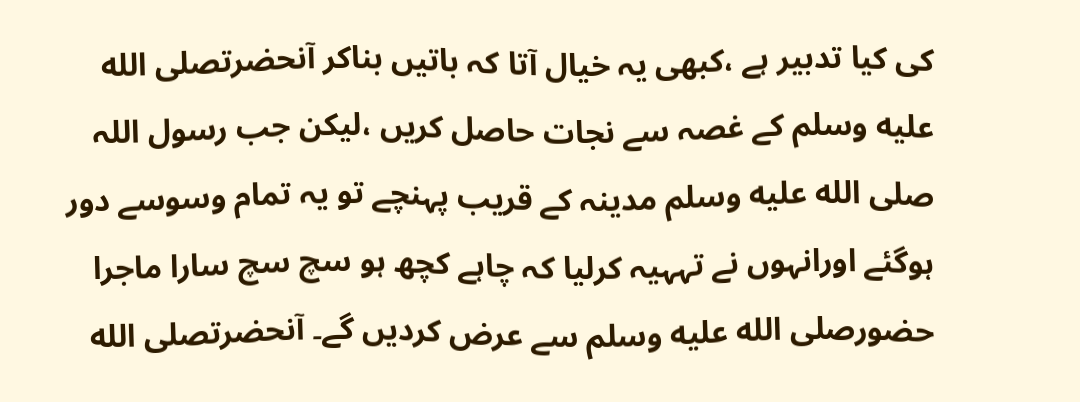کی کیا تدبیر ہے ،کبھی یہ خیال آتا کہ باتیں بناکر آنحضرتصلى الله عليه وسلم کے غصہ سے نجات حاصل کریں ،لیکن جب رسول اللہ صلى الله عليه وسلم مدینہ کے قریب پہنچے تو یہ تمام وسوسے دور ہوگئے اورانہوں نے تہہیہ کرلیا کہ چاہے کچھ ہو سچ سچ سارا ماجرا حضورصلى الله عليه وسلم سے عرض کردیں گے۔ آنحضرتصلى الله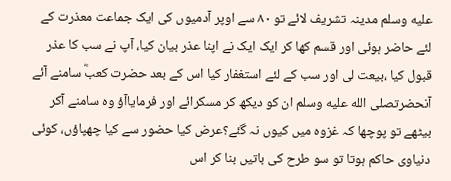عليه وسلم مدینہ تشریف لائے تو ۸۰ سے اوپر آدمیوں کی ایک جماعت معذرت کے لئے حاضر ہوئی اور قسم کھا کر ایک ایک نے اپنا عذر بیان کیا، آپ نے سب کا عذر قبول کیا ،بیعت لی اور سب کے لئے استغفار کیا اس کے بعد حضرت کعبؓ سامنے آئے آنحضرتصلى الله عليه وسلم ان کو دیکھ کر مسکرائے اور فرمایاآؤ وہ سامنے آکر بیٹھے تو پوچھا کہ غزوہ میں کیوں نہ گئے؟عرض کیا حضور سے کیا چھپاؤں، کوئی دنیاوی حاکم ہوتا تو سو طرح کی باتیں بنا کر اس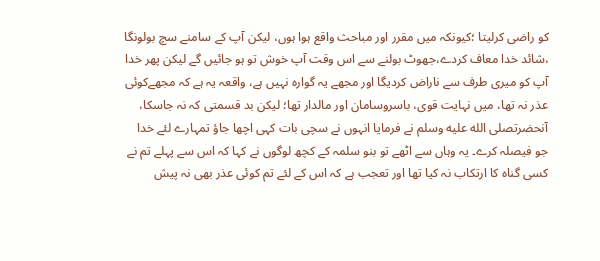کو راضی کرلیتا ؛کیونکہ میں مقرر اور مباحث واقع ہوا ہوں، لیکن آپ کے سامنے سچ بولونگا ،شائد خدا معاف کردے،جھوٹ بولنے سے اس وقت آپ خوش تو ہو جائیں گے لیکن پھر خدا آپ کو میری طرف سے ناراض کردیگا اور مجھے یہ گوارہ نہیں ہے، واقعہ یہ ہے کہ مجھےکوئی عذر نہ تھا، میں نہایت قوی، باسروسامان اور مالدار تھا؛ لیکن بد قسمتی کہ نہ جاسکا، آنحضرتصلى الله عليه وسلم نے فرمایا انہوں نے سچی بات کہی اچھا جاؤ تمہارے لئے خدا جو فیصلہ کرے۔ یہ وہاں سے اٹھے تو بنو سلمہ کے کچھ لوگوں نے کہا کہ اس سے پہلے تم نے کسی گناہ کا ارتکاب نہ کیا تھا اور تعجب ہے کہ اس کے لئے تم کوئی عذر بھی نہ پیش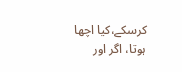کرسکے،کیا اچھا ہوتا، اگر اور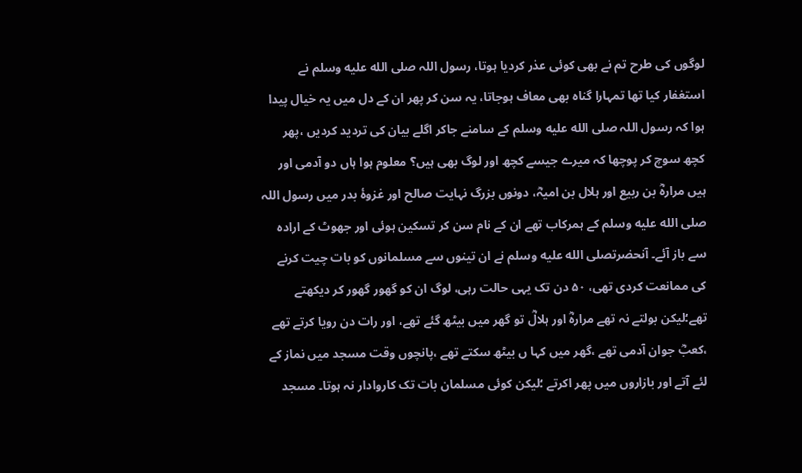لوگوں کی طرح تم نے بھی کوئی عذر کردیا ہوتا، رسول اللہ صلى الله عليه وسلم نے استغفار کیا تھا تمہارا گناہ بھی معاف ہوجاتا، یہ سن کر پھر ان کے دل میں یہ خیال پیدا ہوا کہ رسول اللہ صلى الله عليه وسلم کے سامنے جاکر اگلے بیان کی تردید کردیں ،پھر کچھ سوچ کر پوچھا کہ میرے جیسے کچھ اور لوگ بھی ہیں؟ معلوم ہوا ہاں دو آدمی اور ہیں مرارہؓ بن ربیع اور ہلال بن امیہؓ، دونوں بزرگ نہایت صالح اور غزوۂ بدر میں رسول اللہ صلى الله عليه وسلم کے ہمرکاب تھے ان کے نام سن کر تسکین ہوئی اور جھوٹ کے ارادہ سے باز آئے۔ آنحضرتصلى الله عليه وسلم نے ان تینوں سے مسلمانوں کو بات چیت کرنے کی ممانعت کردی تھی، ۵۰ دن تک یہی حالت رہی، لوگ ان کو گھور گھور کر دیکھتے تھے؛لیکن بولتے نہ تھے مرارہؓ اور ہلالؓ تو گھر میں بیٹھ گئے تھے، اور رات دن رویا کرتے تھے ،کعبؓ جوان آدمی تھے ،گھر میں کہا ں بیٹھ سکتے تھے ،پانچوں وقت مسجد میں نماز کے لئے آتے اور بازاروں میں پھر اکرتے ؛لیکن کوئی مسلمان بات تک کاروادار نہ ہوتا۔ مسجد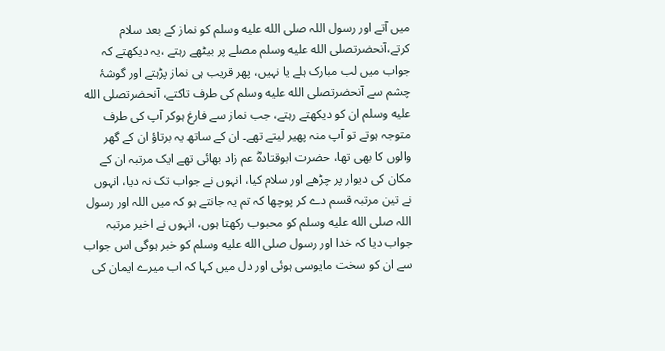میں آتے اور رسول اللہ صلى الله عليه وسلم کو نماز کے بعد سلام کرتے،آنحضرتصلى الله عليه وسلم مصلے پر بیٹھے رہتے ،یہ دیکھتے کہ جواب میں لب مبارک ہلے یا نہیں، پھر قریب ہی نماز پڑہتے اور گوشۂ چشم سے آنحضرتصلى الله عليه وسلم کی طرف تاکتے، آنحضرتصلى الله عليه وسلم ان کو دیکھتے رہتے، جب نماز سے فارغ ہوکر آپ کی طرف متوجہ ہوتے تو آپ منہ پھیر لیتے تھے۔ ان کے ساتھ یہ برتاؤ ان کے گھر والوں کا بھی تھا، حضرت ابوقتادہؓ عم زاد بھائی تھے ایک مرتبہ ان کے مکان کی دیوار پر چڑھے اور سلام کیا، انہوں نے جواب تک نہ دیا، انہوں نے تین مرتبہ قسم دے کر پوچھا کہ تم یہ جانتے ہو کہ میں اللہ اور رسول اللہ صلى الله عليه وسلم کو محبوب رکھتا ہوں، انہوں نے اخیر مرتبہ جواب دیا کہ خدا اور رسول صلى الله عليه وسلم کو خبر ہوگی اس جواب سے ان کو سخت مایوسی ہوئی اور دل میں کہا کہ اب میرے ایمان کی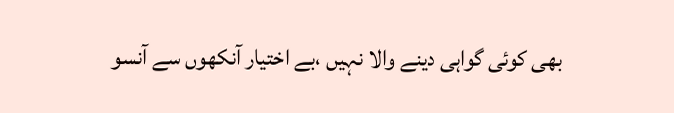بھی کوئی گواہی دینے والا نہیں ،بے اختیار آنکھوں سے آنسو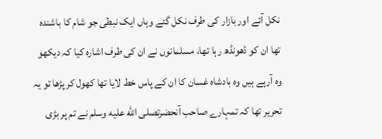نکل آئے اور بازار کی طرف نکل گئے وہاں ایک نبطی جو شام کا باشندہ تھا ان کو ڈھونڈھ رہا تھا، مسلمانوں نے ان کی طرف اشارہ کیا کہ دیکھو وہ آرہے ہیں وہ بادشاہ غسان کا ان کے پاس خط لایا تھا کھول کر پڑھا تو یہ تحریر تھا کہ تمہارے صاحب آنحضرتصلى الله عليه وسلم نے تم پر بڑی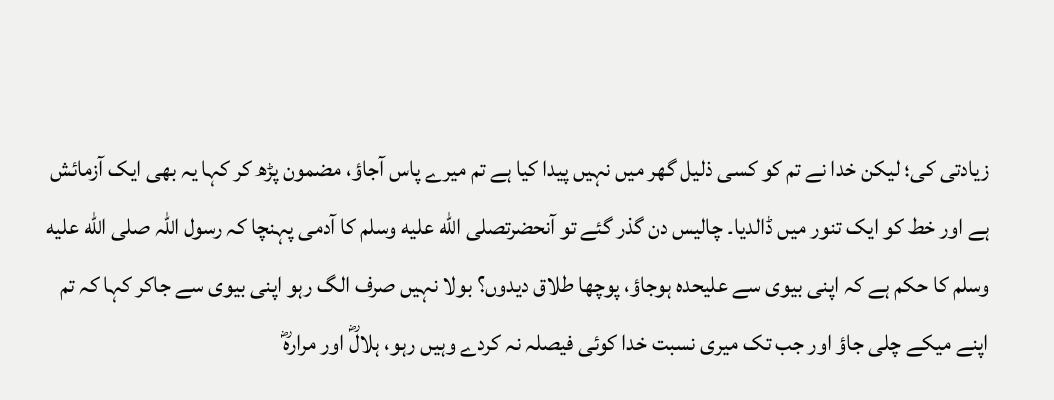زیادتی کی؛ لیکن خدا نے تم کو کسی ذلیل گھر میں نہیں پیدا کیا ہے تم میرے پاس آجاؤ، مضمون پڑھ کر کہا یہ بھی ایک آزمائش ہے اور خط کو ایک تنور میں ڈالدیا۔ چالیس دن گذر گئے تو آنحضرتصلى الله عليه وسلم کا آدمی پہنچا کہ رسول اللہ صلى الله عليه وسلم کا حکم ہے کہ اپنی بیوی سے علیحدہ ہوجاؤ، پوچھا طلاق دیدوں؟ بولا نہیں صرف الگ رہو اپنی بیوی سے جاکر کہا کہ تم اپنے میکے چلی جاؤ اور جب تک میری نسبت خدا کوئی فیصلہ نہ کردے وہیں رہو، ہلالؓ اور مرارہؓ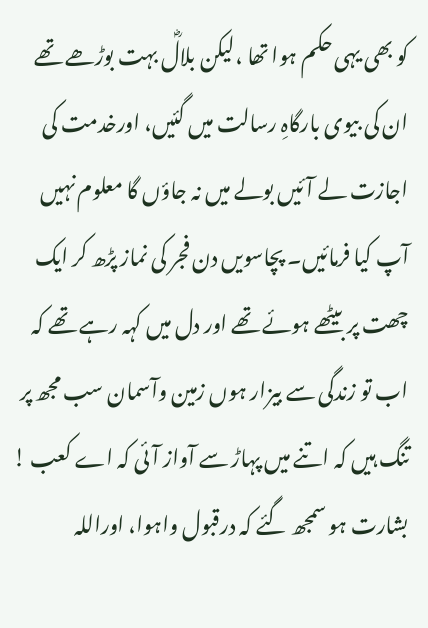کو بھی یہی حکم ہوا تھا ،لیکن بلالؓ بہت بوڑھے تھے ان کی بیوی بارگاہِ رسالت میں گئیں، اورخدمت کی اجازت لے آئیں بولے میں نہ جاؤں گا معلوم نہیں آپ کیا فرمائیں۔ پچاسویں دن فجر کی نماز پڑھ کر ایک چھت پر بیٹھے ہوئے تھے اور دل میں کہہ رہے تھے کہ اب تو زندگی سے بیزار ہوں زمین وآسمان سب مجھ پر تنگ ہیں کہ اتنے میں پہاڑ سے آواز آئی کہ اے کعب ! بشارت ہو سمجھ گئے کہ درقبول واہوا، اوراللہ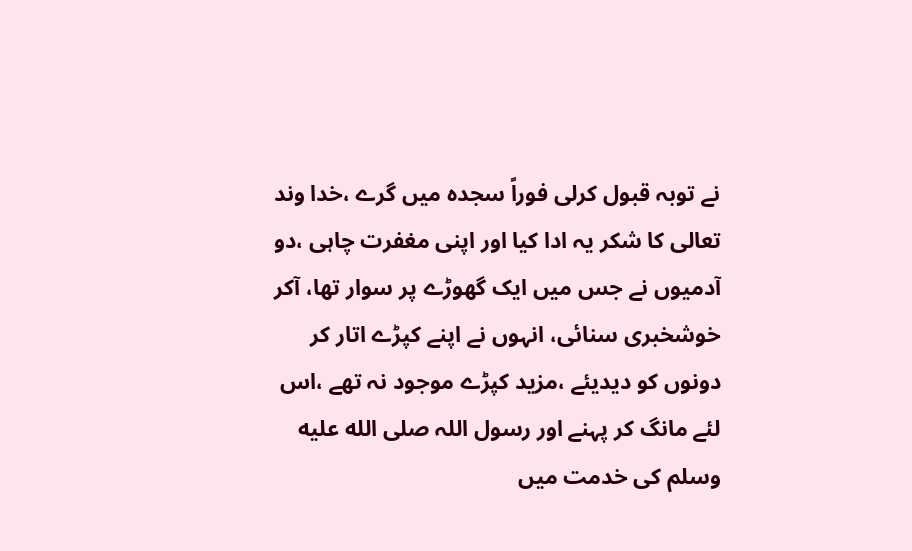نے توبہ قبول کرلی فوراً سجدہ میں گرے ،خدا وند تعالی کا شکر یہ ادا کیا اور اپنی مغفرت چاہی ،دو آدمیوں نے جس میں ایک گھوڑے پر سوار تھا، آکر خوشخبری سنائی، انہوں نے اپنے کپڑے اتار کر دونوں کو دیدیئے ،مزید کپڑے موجود نہ تھے ،اس لئے مانگ کر پہنے اور رسول اللہ صلى الله عليه وسلم کی خدمت میں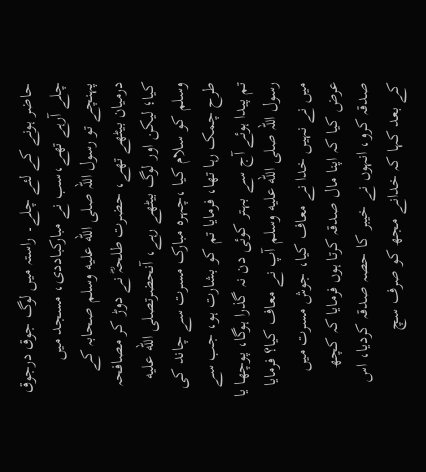حاضر ہونے کے لئے چلے۔ راستہ میں لوگ جوق درجوق چلے آرہے تھے،سب نے مبارکباددی، مسجد میں پہنچے تو رسول اللہ صلى الله عليه وسلم صحابہ کے درمیان بیٹھے تھے، حضرت طلحہؓ نے دوڑ کر مصافحہ کیا؛ لیکن اور لوگ بیٹھے رہے، آنحضرتصلى الله عليه وسلم کو سلام کیا ،چہرہ مبارک مسرت سے چاند کی طرح چمک رہا تھا، فرمایا تم کو بشارت ہو، جب سے تم پیدا ہوئے آج سے بہتر کوئی دن نہ گذرا ہوگا، پوچھا یا رسول اللہ صلى الله عليه وسلم آپ نے معاف کیا؟ فرمایا میں نے نہیں خدا نے معاف کیا، جوش مسرت میں عرض کیا کہ اپنا مال صدقہ کرتا ہوں فرمایا کہ کچھ صدقہ کرو، انہوں نے خیبر کا حصہ صدقہ کردیا، اس کے بعد کہا کہ خدانے مجھ کو صرف سچ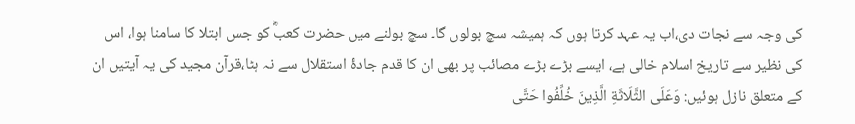کی وجہ سے نجات دی،اب یہ عہد کرتا ہوں کہ ہمیشہ سچ بولوں گا۔ سچ بولنے میں حضرت کعبؓ کو جس ابتلا کا سامنا ہوا، اس کی نظیر سے تاریخ اسلام خالی ہے، ایسے بڑے بڑے مصائب پر بھی ان کا قدم جادۂ استقلال سے نہ ہٹا،قرآن مجید کی یہ آیتیں ان کے متعلق نازل ہوئیں: وَعَلَى الثَّلَاثَةِ الَّذِينَ خُلِّفُوا حَتَّى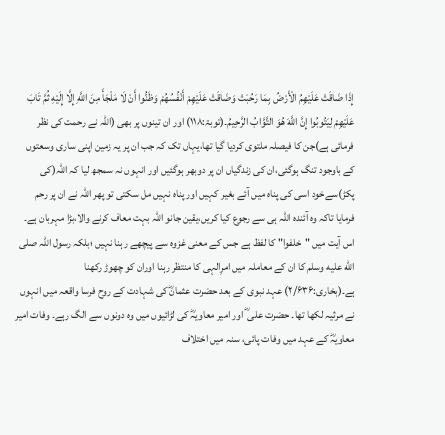إِذَا ضَاقَتْ عَلَيْهِمُ الْأَرْضُ بِمَا رَحُبَتْ وَضَاقَتْ عَلَيْهِمْ أَنْفُسُهُمْ وَظَنُّوا أَنْ لَا مَلْجَأَ مِنَ اللَّهِ إِلَّا إِلَيْهِ ثُمَّ تَابَ عَلَيْهِمْ لِيَتُوبُوا إِنَّ اللَّهَ هُوَ التَّوَّابُ الرَّحِيمُ۔(توبۃ:۱۱۸) اور ان تینوں پر بھی (اللہ نے رحمت کی نظر فرمائی ہے)جن کا فیصلہ ملتوی کردیا گیا تھا،یہاں تک کہ جب ان پر یہ زمین اپنی ساری وسعتوں کے باوجود تنگ ہوگئی،ان کی زندگیاں ان پر دوبھر ہوگئیں اور انہوں نہ سمجھ لیا کہ اللہ(کی پکڑ)سےخود اسی کی پناہ میں آئے بغیر کہیں اور پناہ نہیں مل سکتی تو پھر اللہ نے ان پر رحم فرمایا تاکہ وہ آئندہ اللہ ہی سے رجوع کیا کریں،یقین جانو اللہ بہت معاف کرنے والا،بڑا مہربان ہے۔ اس آیت میں "خلفوا" کا لفظ ہے جس کے معنی غزوہ سے پیچھے رہنا نہیں ؛بلکہ رسول اللہ صلى الله عليه وسلم کا ان کے معاملہ میں امرِالہی کا منتظر رہنا اوران کو چھوڑ رکھنا ہے۔(بخاری:۲/۶۳۶) عہد نبوی کے بعد حضرت عثمانؓ کی شہادت کے روح فرسا واقعہ میں انہوں نے مرثیہ لکھا تھا۔ حضرت علی ؓ اور امیر معاویہؓ کی لڑائیوں میں وہ دونوں سے الگ رہے۔ وفات امیر معاویہؓ کے عہد میں وفات پائی، سنہ میں اختلاف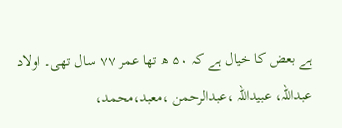ہے بعض کا خیال ہے کہ ۵۰ ھ تھا عمر ۷۷ سال تھی۔ اولاد عبداللہ، عبیداللہ ،عبدالرحمن ،معبد،محمد،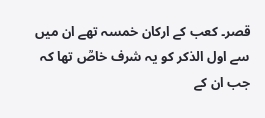قصر۔ کعب کے ارکان خمسہ تھے ان میں سے اول الذکر کو یہ شرف خاصؒ تھا کہ جب ان کے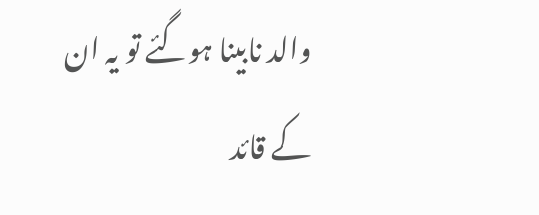والد نابینا ہوگئے تو یہ ان کے قائد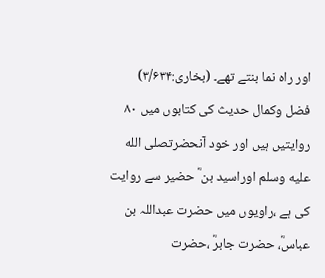اور راہ نما بنتے تھے۔ (بخاری:۳/۶۳۴) فضل وکمال حدیث کی کتابوں میں ۸۰ روایتیں ہیں اور خود آنحضرتصلى الله عليه وسلم اوراسید بن ؓ حضیر سے روایت کی ہے ،راویوں میں حضرت عبداللہ بن عباسؓ، حضرت جابرؓ ،حضرت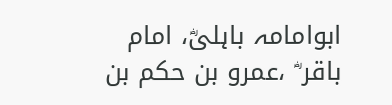ابوامامہ باہلیؓ، امام باقر ؓ ،عمرو بن حکم بن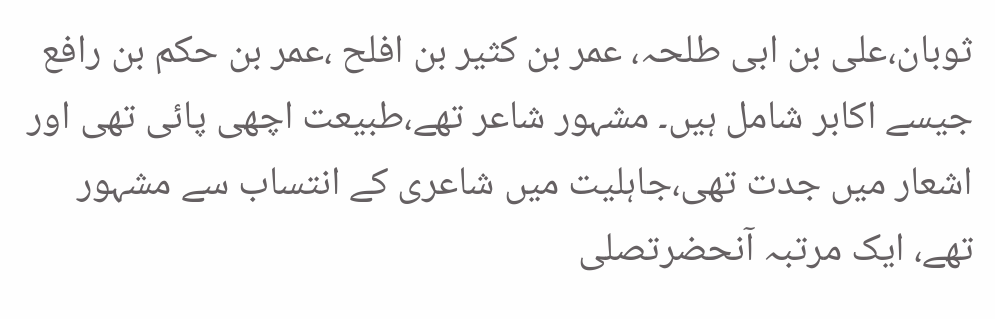ثوبان،علی بن ابی طلحہ، عمر بن کثیر بن افلح ،عمر بن حکم بن رافع جیسے اکابر شامل ہیں۔ مشہور شاعر تھے،طبیعت اچھی پائی تھی اور اشعار میں جدت تھی،جاہلیت میں شاعری کے انتساب سے مشہور تھے، ایک مرتبہ آنحضرتصلى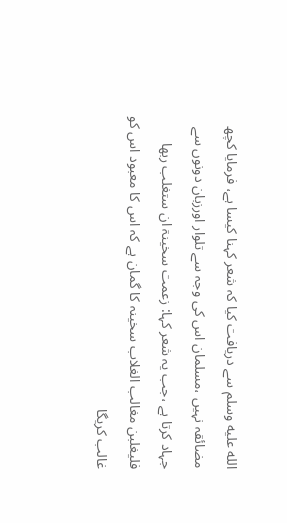الله عليه وسلم سے دریافت کیا کہ شعر کہنا کیسا ہے، فرمایا کچھ مضائقہ نہیں ،مسلمان اس کی وجہ سے تلوار اورزبان دونوں سے جہاد کرتا ہے ،جب یہ شعر کہا: زعمت سخینۃ ان ستغلب ربھا فلیغلبن مغالب الغلاب سخینہ کا گمان ہے کہ اس کا معبود اس کو غالب کریگا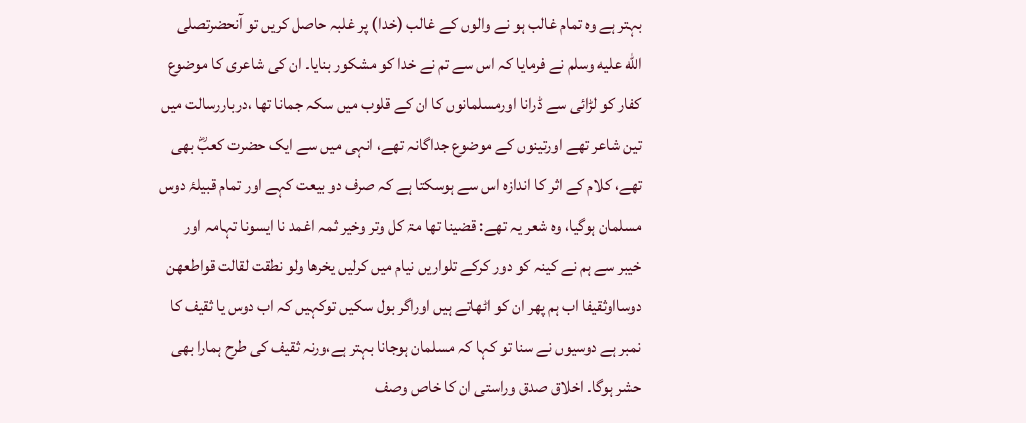بہتر ہے وہ تمام غالب ہو نے والوں کے غالب (خدا) پر غلبہ حاصل کریں تو آنحضرتصلى الله عليه وسلم نے فرمایا کہ اس سے تم نے خدا کو مشکور بنایا۔ ان کی شاعری کا موضوع کفار کو لڑائی سے ڈرانا اورمسلمانوں کا ان کے قلوب میں سکہ جمانا تھا ،درباررسالت میں تین شاعر تھے اورتینوں کے موضوع جداگانہ تھے، انہی میں سے ایک حضرت کعبؓ بھی تھے، کلام کے اثر کا اندازہ اس سے ہوسکتا ہے کہ صرف دو بیعت کہے اور تمام قبیلۂ دوس مسلمان ہوگیا، وہ شعر یہ تھے: قضینا تھا مۃ کل وتر وخیر ثمہ اغمد نا ایسونا تہامہ اور خیبر سے ہم نے کینہ کو دور کرکے تلواریں نیام میں کرلیں یخرھا ولو نطقت لقالت قواطعھن دوسااوثقیفا اب ہم پھر ان کو اٹھاتے ہیں اوراگر بول سکیں توکہیں کہ اب دوس یا ثقیف کا نمبر ہے دوسیوں نے سنا تو کہا کہ مسلمان ہوجانا بہتر ہے،ورنہ ثقیف کی طرح ہمارا بھی حشر ہوگا۔ اخلاق صدق وراستی ان کا خاص وصف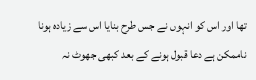تھا اور اس کو انہوں نے جس طرح بنایا اس سے زیادہ ہونا ناممکن ہے دعا قبول ہونے کے بعد کبھی جھوٹ نہ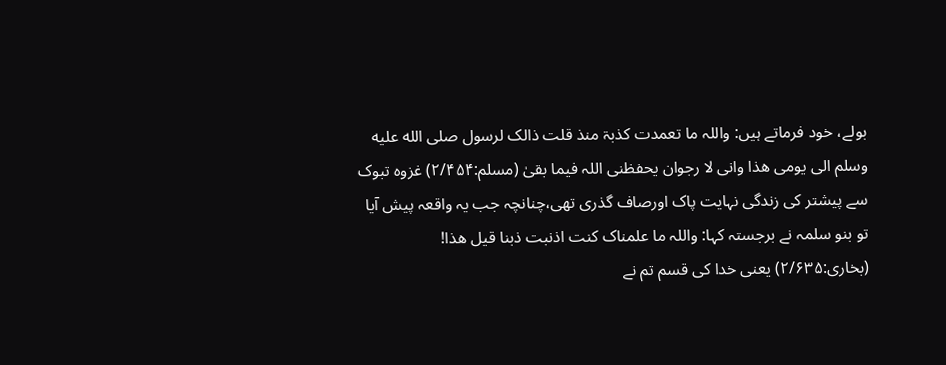بولے، خود فرماتے ہیں: واللہ ما تعمدت کذبۃ منذ قلت ذالک لرسول صلى الله عليه وسلم الی یومی ھذا وانی لا رجوان یحفظنی اللہ فیما بقیٰ (مسلم:۲/۴۵۴) غزوہ تبوک سے پیشتر کی زندگی نہایت پاک اورصاف گذری تھی،چنانچہ جب یہ واقعہ پیش آیا تو بنو سلمہ نے برجستہ کہا: واللہ ما علمناک کنت اذنبت ذبنا قیل ھذا! (بخاری:۲/۶۳۵) یعنی خدا کی قسم تم نے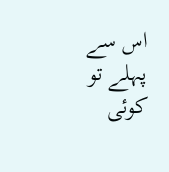اس سے پہلے تو کوئی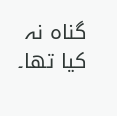گناہ نہ کیا تھا۔